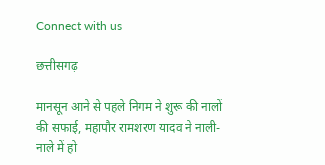Connect with us

छत्तीसगढ़

मानसून आने से पहले निगम ने शुरू की नालों की सफाई, महापौर रामशरण यादव ने नाली- नाले में हो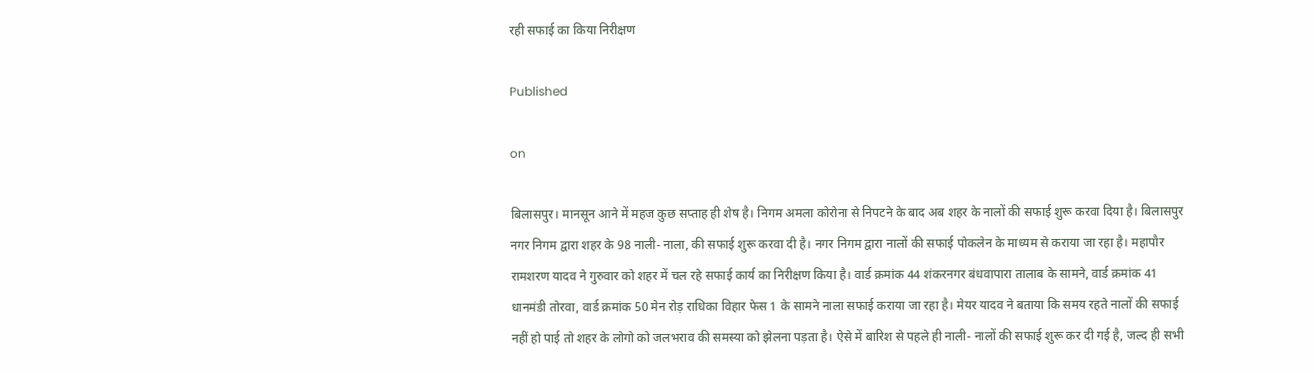रही सफाई का किया निरीक्षण

Published

on

बिलासपुर। मानसून आने में महज कुछ सप्ताह ही शेष है। निगम अमला कोरोना से निपटने के बाद अब शहर के नालों की सफाई शुरू करवा दिया है। बिलासपुर नगर निगम द्वारा शहर के 98 नाली- नाला, की सफाई शुरू करवा दी है। नगर निगम द्वारा नालों की सफाई पोकलेन के माध्यम से कराया जा रहा है। महापौर रामशरण यादव ने गुरुवार को शहर में चल रहे सफाई कार्य का निरीक्षण किया है। वार्ड क्रमांक 44 शंकरनगर बंधवापारा तालाब के सामने, वार्ड क्रमांक 41 धानमंडी तोरवा, वार्ड क्रमांक 50 मेन रोड़ राधिका विहार फेस 1 के सामने नाला सफाई कराया जा रहा है। मेयर यादव ने बताया कि समय रहते नालों की सफाई नहीं हो पाई तो शहर के लोगो को जलभराव की समस्या को झेलना पड़ता है। ऐसे में बारिश से पहले ही नाली- नालों की सफाई शुरू कर दी गई है, जल्द ही सभी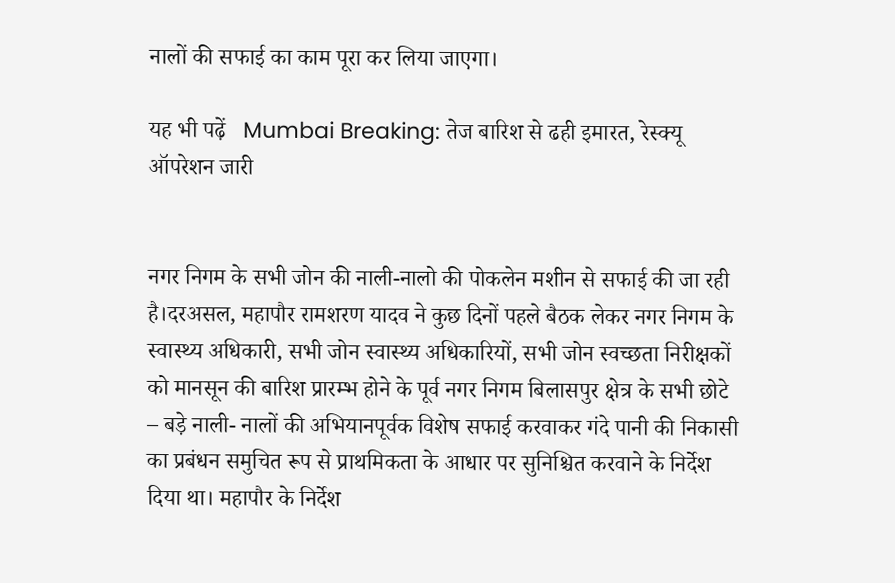नालों की सफाई का काम पूरा कर लिया जाएगा।

यह भी पढ़ें   Mumbai Breaking: तेज बारिश से ढही इमारत, रेस्क्यू ऑपरेशन जारी


नगर निगम के सभी जोन की नाली-नालो की पोकलेन मशीन से सफाई की जा रही है।दरअसल, महापौर रामशरण यादव ने कुछ दिनों पहले बैठक लेकर नगर निगम के स्वास्थ्य अधिकारी, सभी जोन स्वास्थ्य अधिकारियों, सभी जोन स्वच्छता निरीक्षकों को मानसून की बारिश प्रारम्भ होने के पूर्व नगर निगम बिलासपुर क्षेत्र के सभी छोटे – बड़े नाली- नालों की अभियानपूर्वक विशेष सफाई करवाकर गंदे पानी की निकासी का प्रबंधन समुचित रूप से प्राथमिकता के आधार पर सुनिश्चित करवाने के निर्देश दिया था। महापौर के निर्देश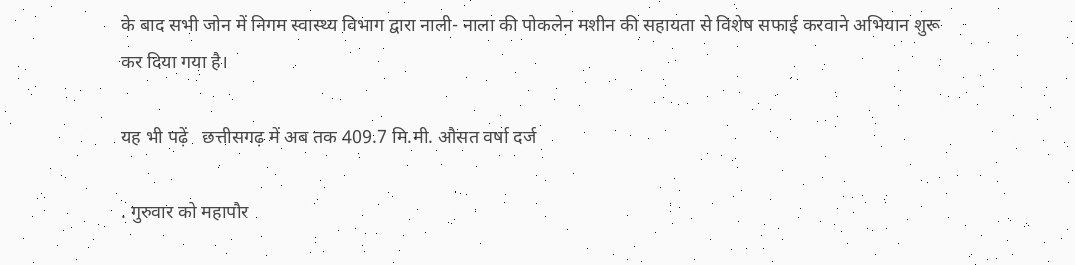के बाद सभी जोन में निगम स्वास्थ्य विभाग द्वारा नाली- नाला की पोकलेन मशीन की सहायता से विशेष सफाई करवाने अभियान शुरू कर दिया गया है।

यह भी पढ़ें   छत्तीसगढ़ में अब तक 409.7 मि.मी. औसत वर्षा दर्ज

. गुरुवार को महापौर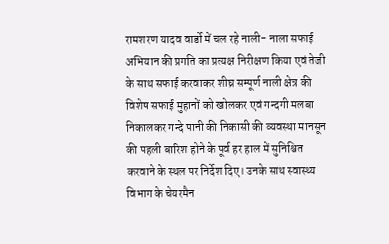रामशरण यादव वार्डो में चल रहे नाली- नाला सफाई अभियान की प्रगति का प्रत्यक्ष निरीक्षण किया एवं तेजी के साथ सफाई करवाकर शीघ्र सम्पूर्ण नाली क्षेत्र की विशेष सफाई मुहानों को खोलकर एवं गन्दगी मलबा निकालकर गन्दे पानी की निकासी की व्यवस्था मानसून की पहली बारिश होने के पूर्व हर हाल में सुनिश्चित करवाने के स्थल पर निर्देश दिए। उनके साथ स्वास्थ्य विभाग के चेयरमैन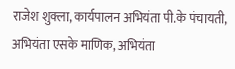राजेश शुक्ला, कार्यपालन अभियंता पी.के पंचायती, अभियंता एसके माणिक, अभियंता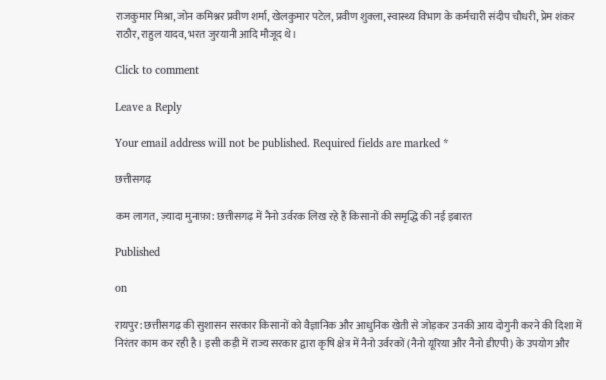राजकुमार मिश्रा, जोन कमिश्नर प्रवीण शर्मा, खेलकुमार पटेल, प्रवीण शुक्ला, स्वास्थ्य विभाग के कर्मचारी संदीप चौधरी, प्रेम शंकर राठौर, राहुल यादव, भरत जुरयानी आदि मौजूद थे।

Click to comment

Leave a Reply

Your email address will not be published. Required fields are marked *

छत्तीसगढ़

कम लागत, ज़्यादा मुनाफ़ा: छत्तीसगढ़ में नैनो उर्वरक लिख रहे हैं किसानों की समृद्धि की नई इबारत

Published

on

रायपुर: छत्तीसगढ़ की सुशासन सरकार किसानों को वैज्ञानिक और आधुनिक खेती से जोड़कर उनकी आय दोगुनी करने की दिशा में निरंतर काम कर रही है। इसी कड़ी में राज्य सरकार द्वारा कृषि क्षेत्र में नैनो उर्वरकों (नैनो यूरिया और नैनो डीएपी) के उपयोग और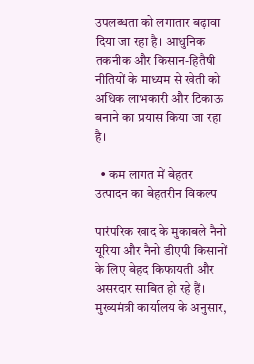उपलब्धता को लगातार बढ़ावा दिया जा रहा है। आधुनिक तकनीक और किसान-हितैषी नीतियों के माध्यम से खेती को अधिक लाभकारी और टिकाऊ बनाने का प्रयास किया जा रहा है।

  • कम लागत में बेहतर उत्पादन का बेहतरीन विकल्प

पारंपरिक खाद के मुकाबले नैनो यूरिया और नैनो डीएपी किसानों के लिए बेहद किफायती और असरदार साबित हो रहे हैं। मुख्यमंत्री कार्यालय के अनुसार,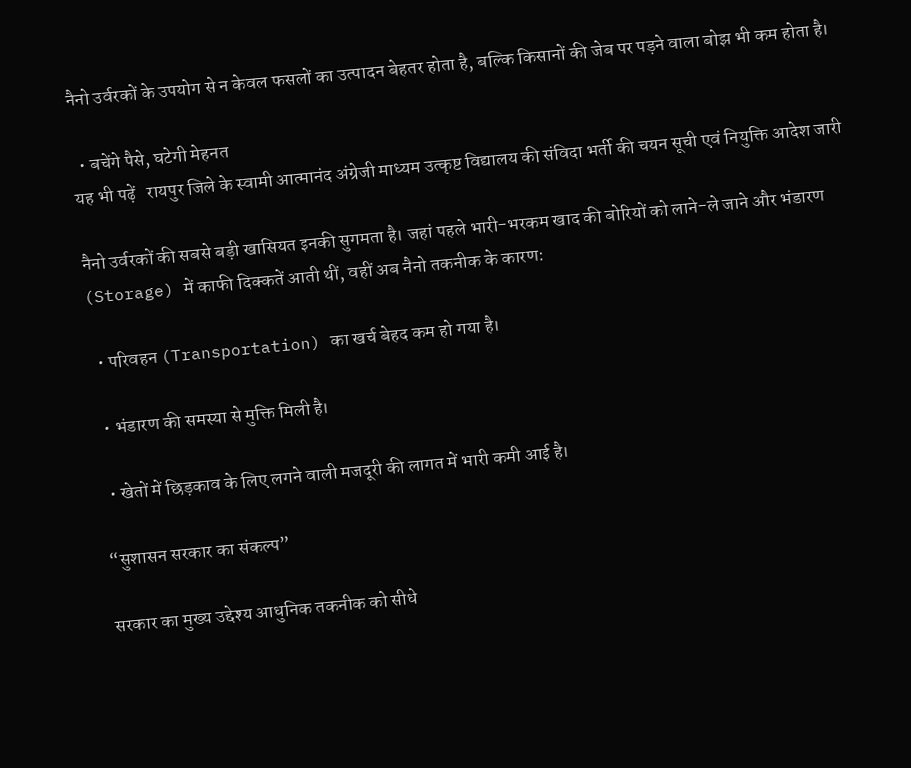नैनो उर्वरकों के उपयोग से न केवल फसलों का उत्पादन बेहतर होता है, बल्कि किसानों की जेब पर पड़ने वाला बोझ भी कम होता है।

  • बचेंगे पैसे, घटेगी मेहनत
यह भी पढ़ें   रायपुर जिले के स्वामी आत्मानंद अंग्रेजी माध्यम उत्कृष्ट विद्यालय की संविदा भर्ती की चयन सूची एवं नियुक्ति आदेश जारी

नैनो उर्वरकों की सबसे बड़ी खासियत इनकी सुगमता है। जहां पहले भारी-भरकम खाद की बोरियों को लाने-ले जाने और भंडारण (Storage) में काफी दिक्कतें आती थीं, वहीं अब नैनो तकनीक के कारण:

  • परिवहन (Transportation) का खर्च बेहद कम हो गया है।

  • भंडारण की समस्या से मुक्ति मिली है।

  • खेतों में छिड़काव के लिए लगने वाली मजदूरी की लागत में भारी कमी आई है।

“सुशासन सरकार का संकल्प”

सरकार का मुख्य उद्देश्य आधुनिक तकनीक को सीधे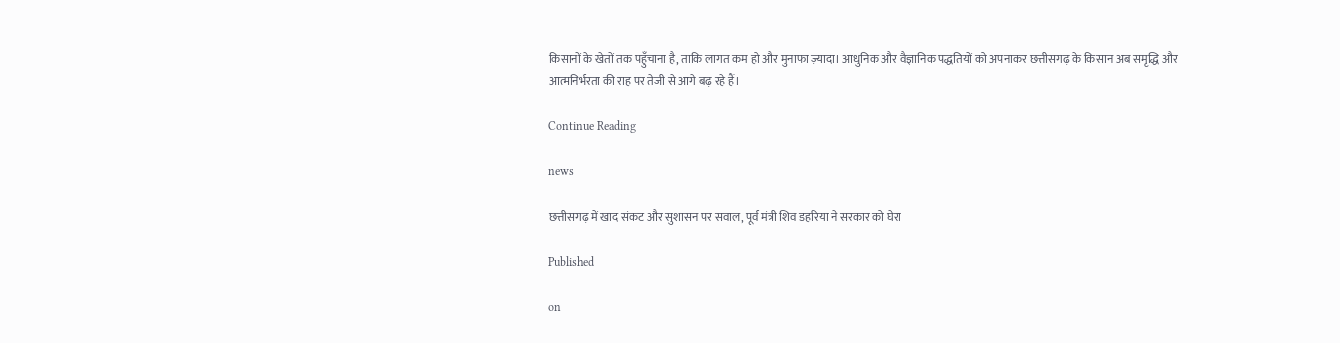किसानों के खेतों तक पहुँचाना है, ताकि लागत कम हो और मुनाफा ज़्यादा। आधुनिक और वैज्ञानिक पद्धतियों को अपनाकर छत्तीसगढ़ के किसान अब समृद्धि और आत्मनिर्भरता की राह पर तेजी से आगे बढ़ रहे हैं।

Continue Reading

news

छत्तीसगढ़ में खाद संकट और सुशासन पर सवाल, पूर्व मंत्री शिव डहरिया ने सरकार को घेरा

Published

on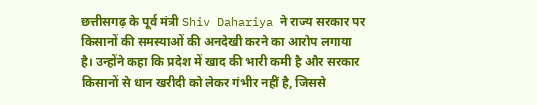छत्तीसगढ़ के पूर्व मंत्री Shiv Dahariya ने राज्य सरकार पर किसानों की समस्याओं की अनदेखी करने का आरोप लगाया है। उन्होंने कहा कि प्रदेश में खाद की भारी कमी है और सरकार किसानों से धान खरीदी को लेकर गंभीर नहीं है, जिससे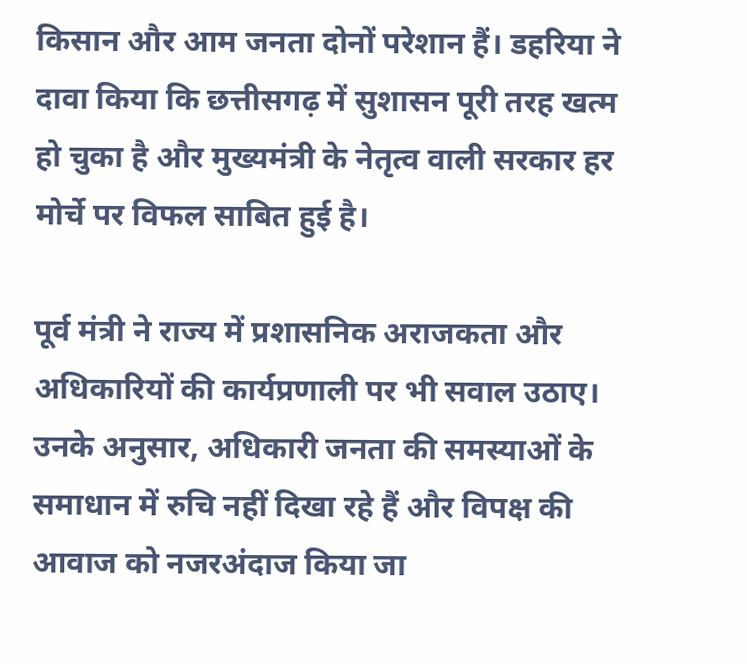किसान और आम जनता दोनों परेशान हैं। डहरिया ने दावा किया कि छत्तीसगढ़ में सुशासन पूरी तरह खत्म हो चुका है और मुख्यमंत्री के नेतृत्व वाली सरकार हर मोर्चे पर विफल साबित हुई है।

पूर्व मंत्री ने राज्य में प्रशासनिक अराजकता और अधिकारियों की कार्यप्रणाली पर भी सवाल उठाए। उनके अनुसार, अधिकारी जनता की समस्याओं के समाधान में रुचि नहीं दिखा रहे हैं और विपक्ष की आवाज को नजरअंदाज किया जा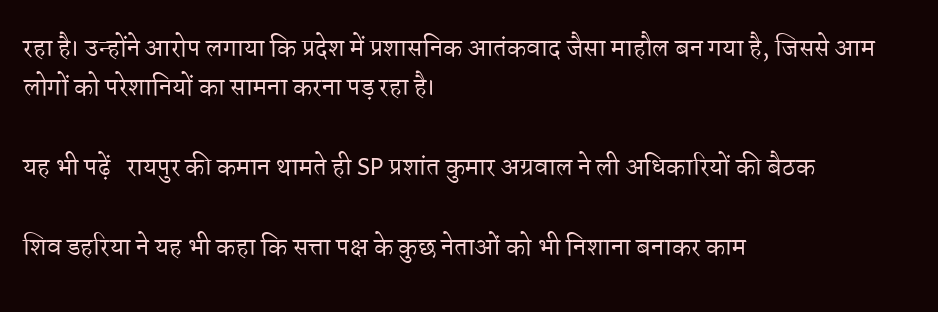रहा है। उन्होंने आरोप लगाया कि प्रदेश में प्रशासनिक आतंकवाद जैसा माहौल बन गया है, जिससे आम लोगों को परेशानियों का सामना करना पड़ रहा है।

यह भी पढ़ें   रायपुर की कमान थामते ही SP प्रशांत कुमार अग्रवाल ने ली अधिकारियों की बैठक

शिव डहरिया ने यह भी कहा कि सत्ता पक्ष के कुछ नेताओं को भी निशाना बनाकर काम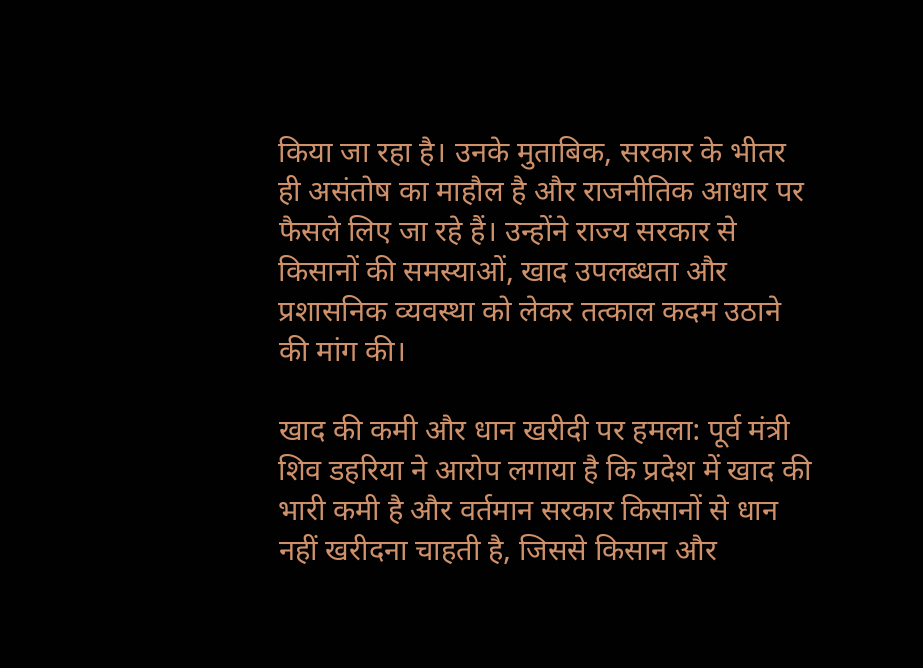किया जा रहा है। उनके मुताबिक, सरकार के भीतर ही असंतोष का माहौल है और राजनीतिक आधार पर फैसले लिए जा रहे हैं। उन्होंने राज्य सरकार से किसानों की समस्याओं, खाद उपलब्धता और प्रशासनिक व्यवस्था को लेकर तत्काल कदम उठाने की मांग की।

खाद की कमी और धान खरीदी पर हमला: पूर्व मंत्री शिव डहरिया ने आरोप लगाया है कि प्रदेश में खाद की भारी कमी है और वर्तमान सरकार किसानों से धान नहीं खरीदना चाहती है, जिससे किसान और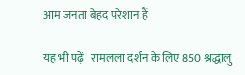आम जनता बेहद परेशान हैं

यह भी पढ़ें   रामलला दर्शन के लिए 850 श्रद्धालु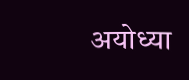अयोध्या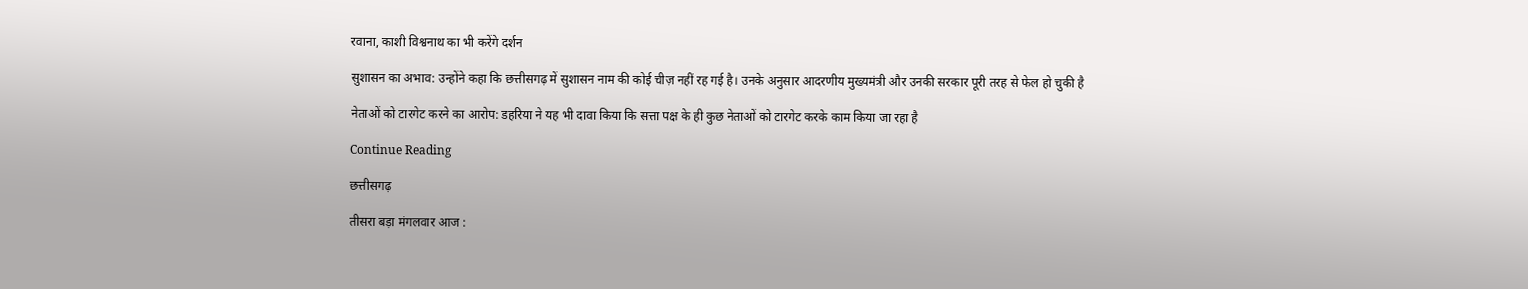रवाना, काशी विश्वनाथ का भी करेंगे दर्शन

सुशासन का अभाव: उन्होंने कहा कि छत्तीसगढ़ में सुशासन नाम की कोई चीज़ नहीं रह गई है। उनके अनुसार आदरणीय मुख्यमंत्री और उनकी सरकार पूरी तरह से फेल हो चुकी है

नेताओं को टारगेट करने का आरोप: डहरिया ने यह भी दावा किया कि सत्ता पक्ष के ही कुछ नेताओं को टारगेट करके काम किया जा रहा है

Continue Reading

छत्तीसगढ़

तीसरा बड़ा मंगलवार आज :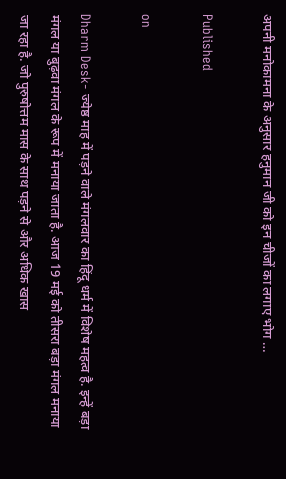अपनी मनोकामना के अनुसार हनुमान जी को इन चीजों का लगाए भोग …

Published

on

Dharm Desk- ज्येष्ठ माह में पड़ने वाले मंगलवार का हिंदू धर्म में विशेष महत्व है. इन्हें बड़ा मंगल या बुढ़वा मंगल के रूप में मनाया जाता है. आज 19 मई को तीसरा बड़ा मंगल मनाया जा रहा है. जो पुरुषोत्तम मास के साथ पड़ने से और अधिक खास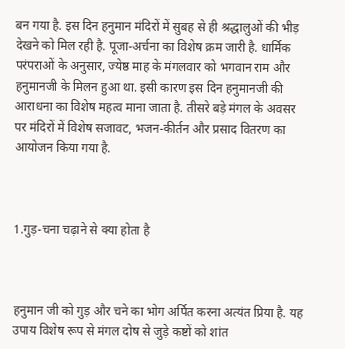बन गया है. इस दिन हनुमान मंदिरों में सुबह से ही श्रद्धालुओं की भीड़ देखने को मिल रही है. पूजा-अर्चना का विशेष क्रम जारी है. धार्मिक परंपराओं के अनुसार, ज्येष्ठ माह के मंगलवार को भगवान राम और हनुमानजी के मिलन हुआ था. इसी कारण इस दिन हनुमानजी की आराधना का विशेष महत्व माना जाता है. तीसरे बड़े मंगल के अवसर पर मंदिरों में विशेष सजावट, भजन-कीर्तन और प्रसाद वितरण का आयोजन किया गया है.



1.गुड़-चना चढ़ाने से क्या होता है



हनुमान जी को गुड़ और चने का भोग अर्पित करना अत्यंत प्रिया है. यह उपाय विशेष रूप से मंगल दोष से जुड़े कष्टों को शांत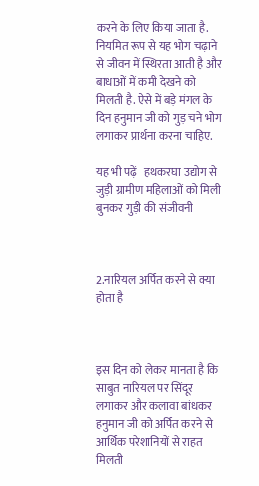करने के लिए किया जाता है. नियमित रूप से यह भोग चढ़ाने से जीवन में स्थिरता आती है और बाधाओं में कमी देखने को मिलती है. ऐसे में बड़े मंगल के दिन हनुमान जी को गुड़ चने भोग लगाकर प्रार्थना करना चाहिए.

यह भी पढ़ें   हथकरघा उद्योग से जुड़ी ग्रामीण महिलाओं को मिली बुनकर गुड़ी की संजीवनी



2.नारियल अर्पित करने से क्या होता है



इस दिन को लेकर मानता है कि साबुत नारियल पर सिंदूर लगाकर और कलावा बांधकर हनुमान जी को अर्पित करने से आर्थिक परेशानियों से राहत मिलती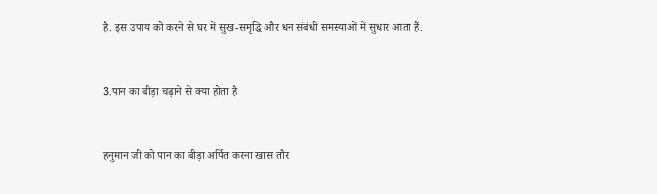है. इस उपाय को करने से घर में सुख-समृद्धि और धन संबंधी समस्याओं में सुधार आता हैं.



3.पान का बीड़ा चढ़ाने से क्या होता है



हनुमान जी को पान का बीड़ा अर्पित करना खास तौर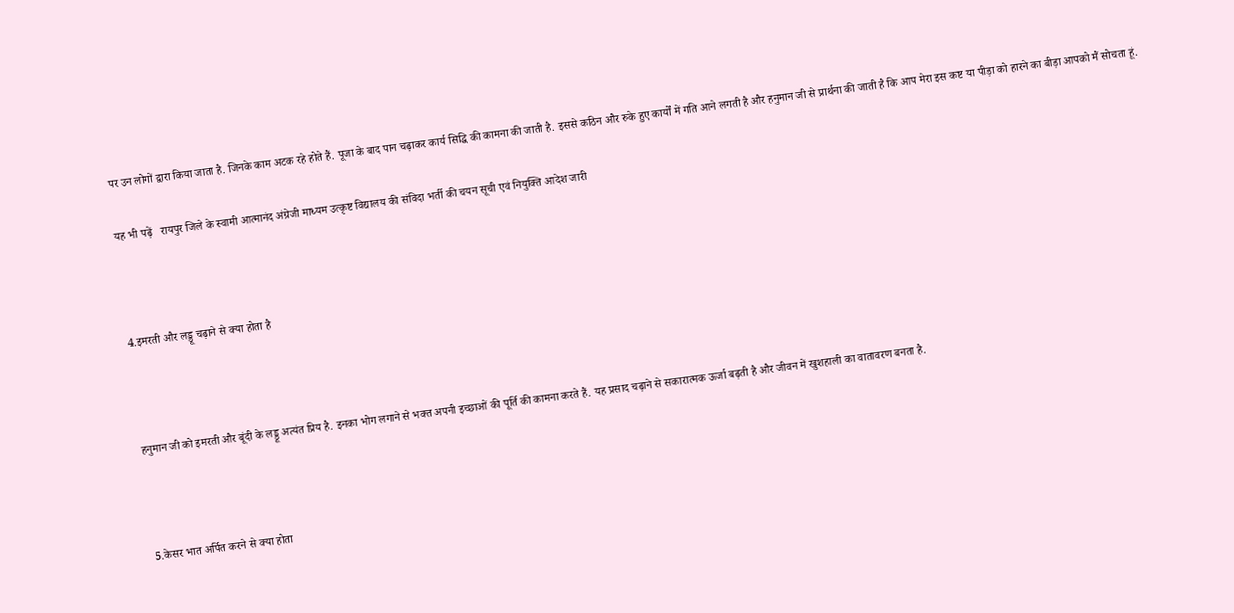पर उन लोगों द्वारा किया जाता है. जिनके काम अटक रहे होते हैं. पूजा के बाद पान चढ़ाकर कार्य सिद्धि की कामना की जाती है. इससे कठिन और रुके हुए कार्यों में गति आने लगती है और हनुमान जी से प्रार्थना की जाती है कि आप मेरा इस कष्ट या पीड़ा को हारने का बीड़ा आपको मैं सोचता हूं.

यह भी पढ़ें   रायपुर जिले के स्वामी आत्मानंद अंग्रेजी माध्यम उत्कृष्ट विद्यालय की संविदा भर्ती की चयन सूची एवं नियुक्ति आदेश जारी



4.इमरती और लड्डू चढ़ाने से क्या होता है



हनुमान जी को इमरती और बूंदी के लड्डू अत्यंत प्रिय है. इनका भोग लगाने से भक्त अपनी इच्छाओं की पूर्ति की कामना करते हैं. यह प्रसाद चढ़ाने से सकारात्मक ऊर्जा बढ़ती है और जीवन में खुशहाली का वातावरण बनता है.



5.केसर भात अर्पित करने से क्या होता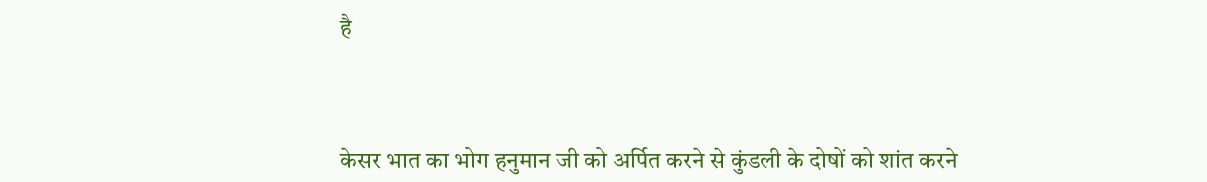है



केसर भात का भोग हनुमान जी को अर्पित करने से कुंडली के दोषों को शांत करने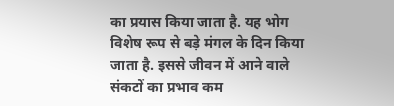का प्रयास किया जाता है. यह भोग विशेष रूप से बड़े मंगल के दिन किया जाता है. इससे जीवन में आने वाले संकटों का प्रभाव कम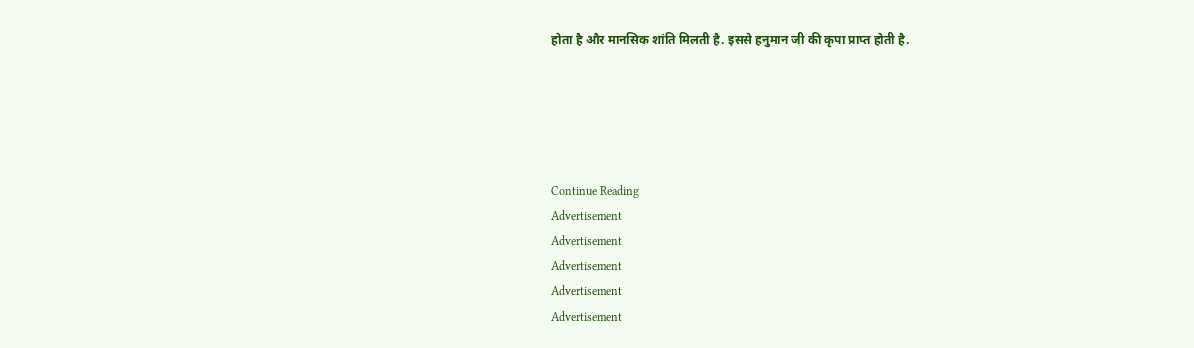होता है और मानसिक शांति मिलती है. इससे हनुमान जी की कृपा प्राप्त होती है.





Continue Reading
Advertisement
Advertisement
Advertisement
Advertisement
Advertisement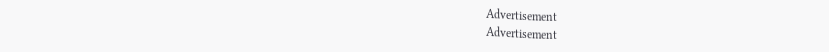Advertisement
Advertisement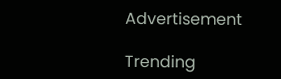Advertisement

Trending